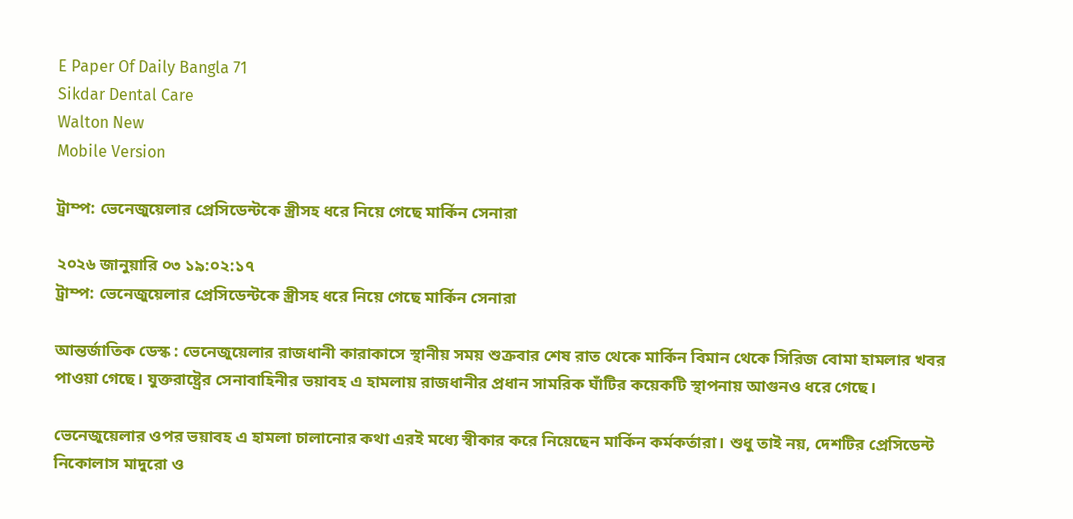E Paper Of Daily Bangla 71
Sikdar Dental Care
Walton New
Mobile Version

ট্রাম্প: ভেনেজুয়েলার প্রেসিডেন্টকে স্ত্রীসহ ধরে নিয়ে গেছে মার্কিন সেনারা

২০২৬ জানুয়ারি ০৩ ১৯:০২:১৭
ট্রাম্প: ভেনেজুয়েলার প্রেসিডেন্টকে স্ত্রীসহ ধরে নিয়ে গেছে মার্কিন সেনারা

আন্তর্জাতিক ডেস্ক : ভেনেজুয়েলার রাজধানী কারাকাসে স্থানীয় সময় শুক্রবার শেষ রাত থেকে মার্কিন বিমান থেকে সিরিজ বোমা হামলার খবর পাওয়া গেছে। যুক্তরাষ্ট্রের সেনাবাহিনীর ভয়াবহ এ হামলায় রাজধানীর প্রধান সামরিক ঘাঁটির কয়েকটি স্থাপনায় আগুনও ধরে গেছে।

ভেনেজুয়েলার ওপর ভয়াবহ এ হামলা চালানোর কথা এরই মধ্যে স্বীকার করে নিয়েছেন মার্কিন কর্মকর্তারা। শুধু তাই নয়, দেশটির প্রেসিডেন্ট নিকোলাস মাদুরো ও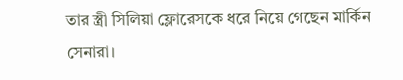তার স্ত্রী সিলিয়া ফ্লোরেসকে ধরে নিয়ে গেছেন মার্কিন সেনারা।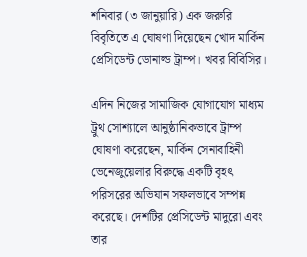শনিবার (৩ জানুয়ারি) এক জরুরি বিবৃতিতে এ ঘোষণা দিয়েছেন খোদ মার্কিন প্রেসিডেন্ট ডোনাল্ড ট্রাম্প। খবর বিবিসির।

এদিন নিজের সামাজিক যোগাযোগ মাধ্যম ট্রুথ সোশ্যালে আনুষ্ঠানিকভাবে ট্রাম্প ঘোষণা করেছেন, মার্কিন সেনাবাহিনী ভেনেজুয়েলার বিরুদ্ধে একটি বৃহৎ পরিসরের অভিযান সফলভাবে সম্পন্ন করেছে। দেশটির প্রেসিডেন্ট মাদুরো এবং তার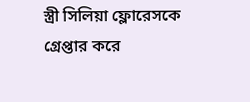স্ত্রী সিলিয়া ফ্লোরেসকে গ্রেপ্তার করে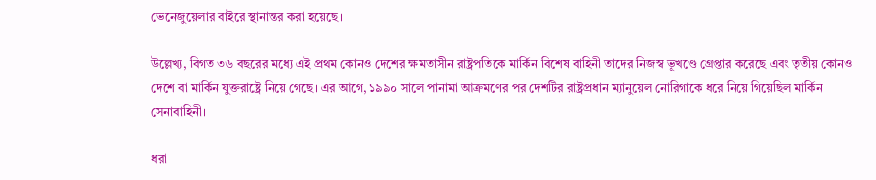ভেনেজুয়েলার বাইরে স্থানান্তর করা হয়েছে।

উল্লেখ্য, বিগত ৩৬ বছরের মধ্যে এই প্রথম কোনও দেশের ক্ষমতাসীন রাষ্ট্রপতিকে মার্কিন বিশেষ বাহিনী তাদের নিজস্ব ভূখণ্ডে গ্রেপ্তার করেছে এবং তৃতীয় কোনও দেশে বা মার্কিন যুক্তরাষ্ট্রে নিয়ে গেছে। এর আগে, ১৯৯০ সালে পানামা আক্রমণের পর দেশটির রাষ্ট্রপ্রধান ম্যানুয়েল নোরিগাকে ধরে নিয়ে গিয়েছিল মার্কিন সেনাবাহিনী।

ধরা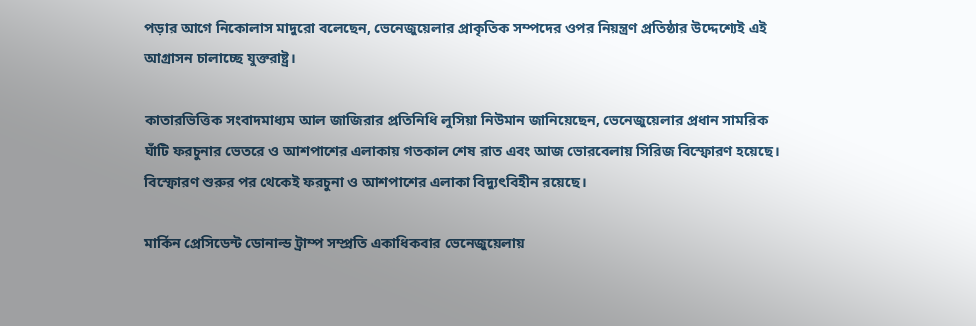পড়ার আগে নিকোলাস মাদুরো বলেছেন, ভেনেজুয়েলার প্রাকৃতিক সম্পদের ওপর নিয়ন্ত্রণ প্রতিষ্ঠার উদ্দেশ্যেই এই আগ্রাসন চালাচ্ছে যুক্তরাষ্ট্র।

কাতারভিত্তিক সংবাদমাধ্যম আল জাজিরার প্রতিনিধি লুসিয়া নিউমান জানিয়েছেন, ভেনেজুয়েলার প্রধান সামরিক ঘাঁটি ফরচুনার ভেতরে ও আশপাশের এলাকায় গতকাল শেষ রাত এবং আজ ভোরবেলায় সিরিজ বিস্ফোরণ হয়েছে। বিস্ফোরণ শুরুর পর থেকেই ফরচুনা ও আশপাশের এলাকা বিদ্যুৎবিহীন রয়েছে।

মার্কিন প্রেসিডেন্ট ডোনাল্ড ট্রাম্প সম্প্রতি একাধিকবার ভেনেজুয়েলায়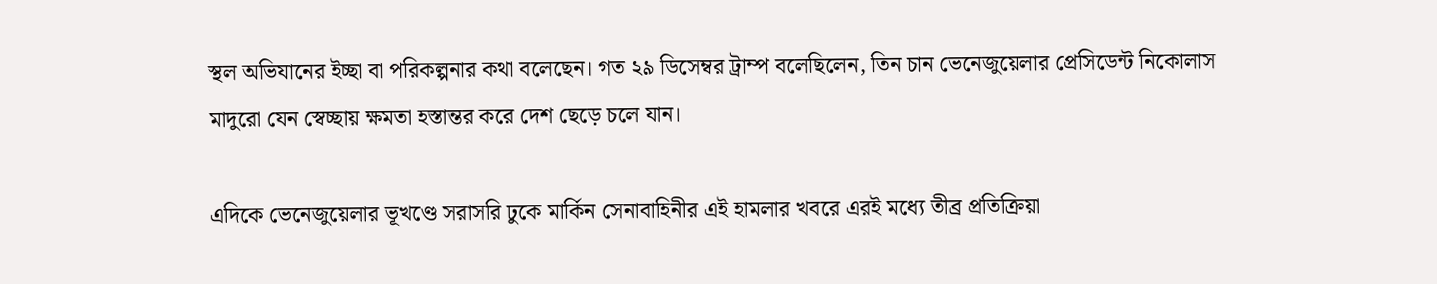স্থল অভিযানের ইচ্ছা বা পরিকল্পনার কথা বলেছেন। গত ২৯ ডিসেম্বর ট্রাম্প বলেছিলেন, তিন চান ভেনেজুয়েলার প্রেসিডেন্ট নিকোলাস মাদুরো যেন স্বেচ্ছায় ক্ষমতা হস্তান্তর করে দেশ ছেড়ে চলে যান।

এদিকে ভেনেজুয়েলার ভূখণ্ডে সরাসরি ঢুকে মার্কিন সেনাবাহিনীর এই হামলার খবরে এরই মধ্যে তীব্র প্রতিক্রিয়া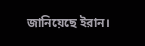জানিয়েছে ইরান।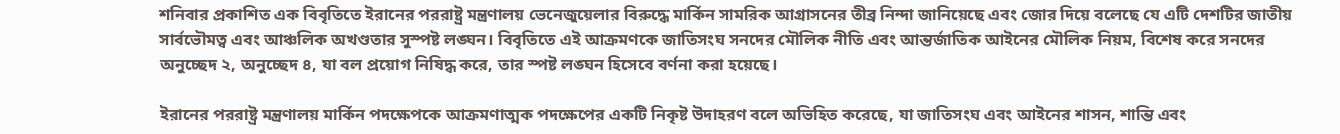শনিবার প্রকাশিত এক বিবৃতিতে ইরানের পররাষ্ট্র মন্ত্রণালয় ভেনেজুয়েলার বিরুদ্ধে মার্কিন সামরিক আগ্রাসনের তীব্র নিন্দা জানিয়েছে এবং জোর দিয়ে বলেছে যে এটি দেশটির জাতীয় সার্বভৌমত্ব এবং আঞ্চলিক অখণ্ডতার সুস্পষ্ট লঙ্ঘন। বিবৃতিতে এই আক্রমণকে জাতিসংঘ সনদের মৌলিক নীতি এবং আন্তর্জাতিক আইনের মৌলিক নিয়ম, বিশেষ করে সনদের অনুচ্ছেদ ২, অনুচ্ছেদ ৪, যা বল প্রয়োগ নিষিদ্ধ করে, তার স্পষ্ট লঙ্ঘন হিসেবে বর্ণনা করা হয়েছে।

ইরানের পররাষ্ট্র মন্ত্রণালয় মার্কিন পদক্ষেপকে আক্রমণাত্মক পদক্ষেপের একটি নিকৃষ্ট উদাহরণ বলে অভিহিত করেছে, যা জাতিসংঘ এবং আইনের শাসন, শান্তি এবং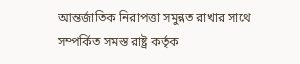আন্তর্জাতিক নিরাপত্তা সমুন্নত রাখার সাথে সম্পর্কিত সমস্ত রাষ্ট্র কর্তৃক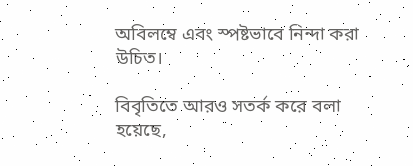অবিলম্বে এবং স্পষ্টভাবে নিন্দা করা উচিত।

বিবৃতিতে আরও সতর্ক করে বলা হয়েছে,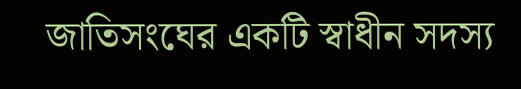জাতিসংঘের একটি স্বাধীন সদস্য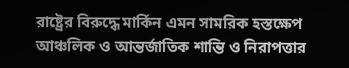রাষ্ট্রের বিরুদ্ধে মার্কিন এমন সামরিক হস্তক্ষেপ আঞ্চলিক ও আন্তর্জাতিক শান্তি ও নিরাপত্তার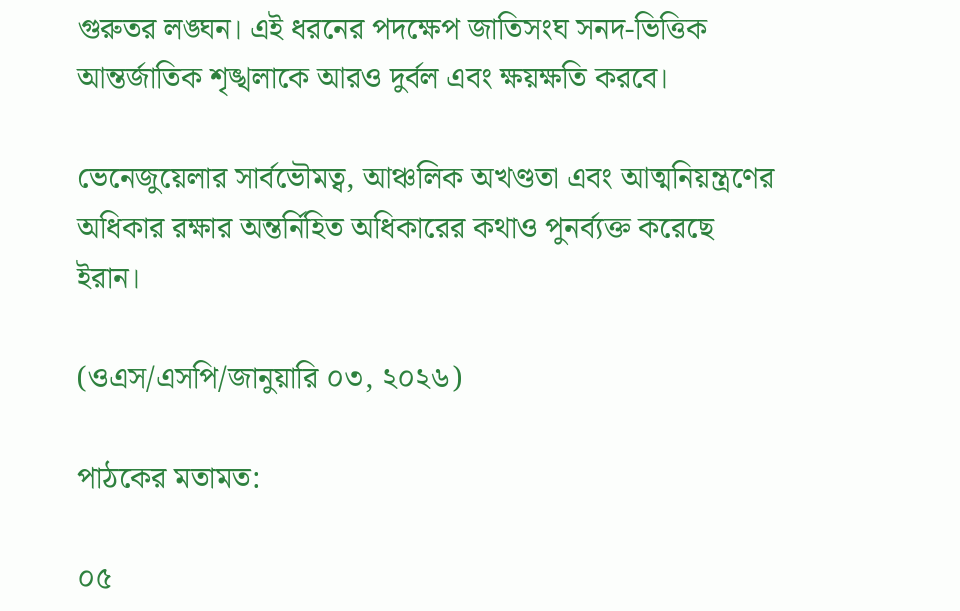গুরুতর লঙ্ঘন। এই ধরনের পদক্ষেপ জাতিসংঘ সনদ-ভিত্তিক আন্তর্জাতিক শৃঙ্খলাকে আরও দুর্বল এবং ক্ষয়ক্ষতি করবে।

ভেনেজুয়েলার সার্বভৌমত্ব, আঞ্চলিক অখণ্ডতা এবং আত্মনিয়ন্ত্রণের অধিকার রক্ষার অন্তর্নিহিত অধিকারের কথাও পুনর্ব্যক্ত করেছে ইরান।

(ওএস/এসপি/জানুয়ারি ০৩, ২০২৬)

পাঠকের মতামত:

০৫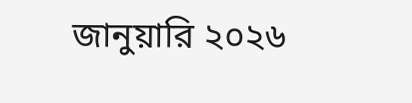জানুয়ারি ২০২৬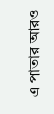এ পাতার আরও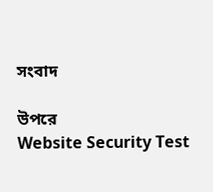সংবাদ

উপরে
Website Security Test